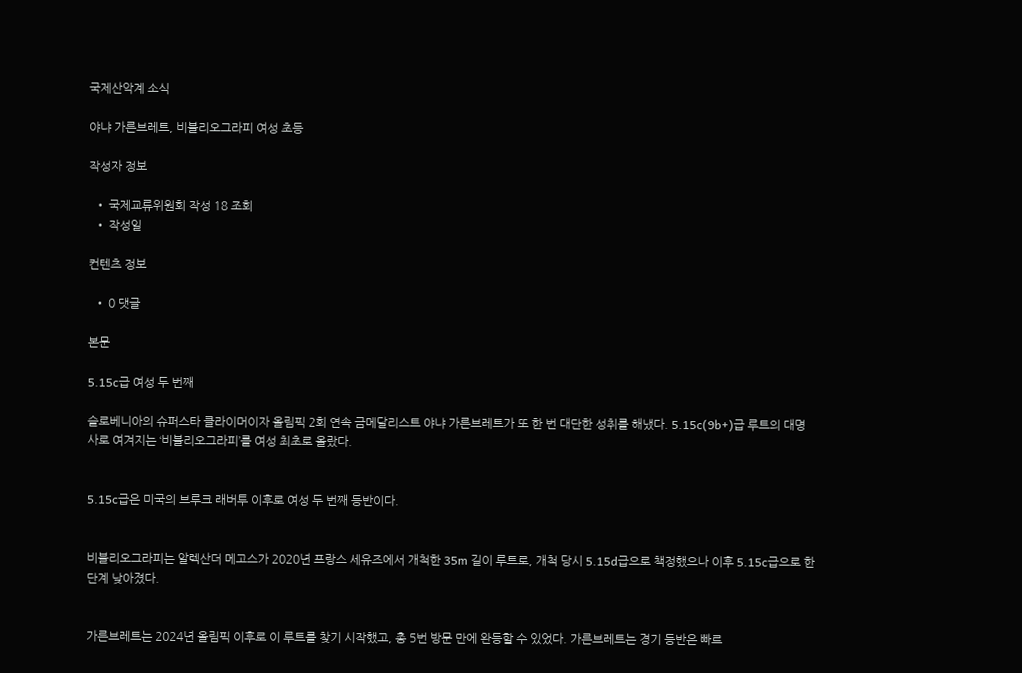국제산악계 소식

야냐 가른브레트, 비블리오그라피 여성 초등

작성자 정보

  • 국제교류위원회 작성 18 조회
  • 작성일

컨텐츠 정보

  • 0 댓글

본문

5.15c급 여성 두 번째

슬로베니아의 슈퍼스타 클라이머이자 올림픽 2회 연속 금메달리스트 야냐 가른브레트가 또 한 번 대단한 성취를 해냈다. 5.15c(9b+)급 루트의 대명사로 여겨지는 ‘비블리오그라피’를 여성 최초로 올랐다.


5.15c급은 미국의 브루크 래버투 이후로 여성 두 번째 등반이다.


비블리오그라피는 알렉산더 메고스가 2020년 프랑스 세유즈에서 개척한 35m 길이 루트로, 개척 당시 5.15d급으로 책정했으나 이후 5.15c급으로 한 단계 낮아졌다.


가른브레트는 2024년 올림픽 이후로 이 루트를 찾기 시작했고, 총 5번 방문 만에 완등할 수 있었다. 가른브레트는 경기 등반은 빠르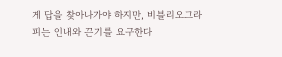게 답을 찾아나가야 하지만, 비블리오그라피는 인내와 끈기를 요구한다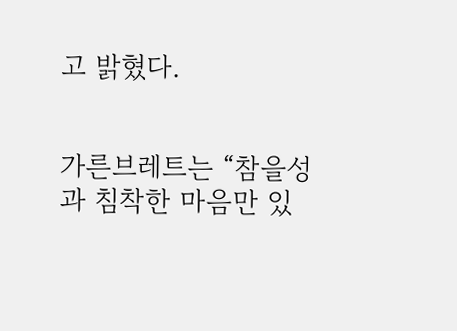고 밝혔다.


가른브레트는 “참을성과 침착한 마음만 있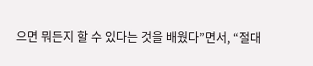으면 뭐든지 할 수 있다는 것을 배웠다”면서, “절대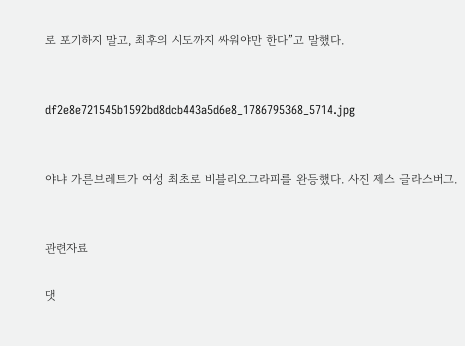로 포기하지 말고, 최후의 시도까지 싸워야만 한다”고 말했다.


df2e8e721545b1592bd8dcb443a5d6e8_1786795368_5714.jpg


야냐 가른브레트가 여성 최초로 비블리오그라피를 완등했다. 사진 제스 글라스버그.


관련자료

댓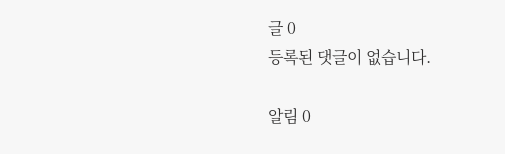글 0
등록된 댓글이 없습니다.

알림 0